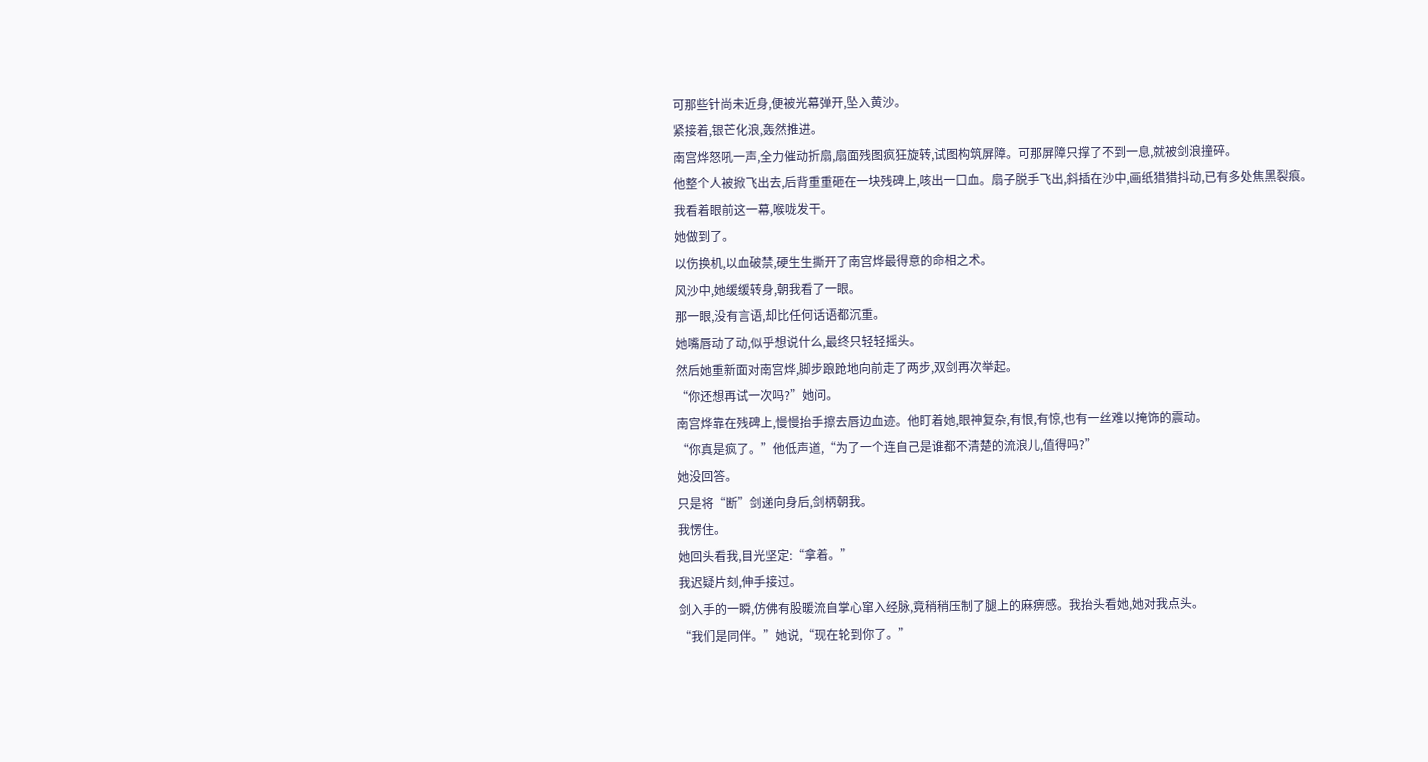可那些针尚未近身,便被光幕弹开,坠入黄沙。
紧接着,银芒化浪,轰然推进。
南宫烨怒吼一声,全力催动折扇,扇面残图疯狂旋转,试图构筑屏障。可那屏障只撑了不到一息,就被剑浪撞碎。
他整个人被掀飞出去,后背重重砸在一块残碑上,咳出一口血。扇子脱手飞出,斜插在沙中,画纸猎猎抖动,已有多处焦黑裂痕。
我看着眼前这一幕,喉咙发干。
她做到了。
以伤换机,以血破禁,硬生生撕开了南宫烨最得意的命相之术。
风沙中,她缓缓转身,朝我看了一眼。
那一眼,没有言语,却比任何话语都沉重。
她嘴唇动了动,似乎想说什么,最终只轻轻摇头。
然后她重新面对南宫烨,脚步踉跄地向前走了两步,双剑再次举起。
“你还想再试一次吗?”她问。
南宫烨靠在残碑上,慢慢抬手擦去唇边血迹。他盯着她,眼神复杂,有恨,有惊,也有一丝难以掩饰的震动。
“你真是疯了。”他低声道,“为了一个连自己是谁都不清楚的流浪儿,值得吗?”
她没回答。
只是将“断”剑递向身后,剑柄朝我。
我愣住。
她回头看我,目光坚定:“拿着。”
我迟疑片刻,伸手接过。
剑入手的一瞬,仿佛有股暖流自掌心窜入经脉,竟稍稍压制了腿上的麻痹感。我抬头看她,她对我点头。
“我们是同伴。”她说,“现在轮到你了。”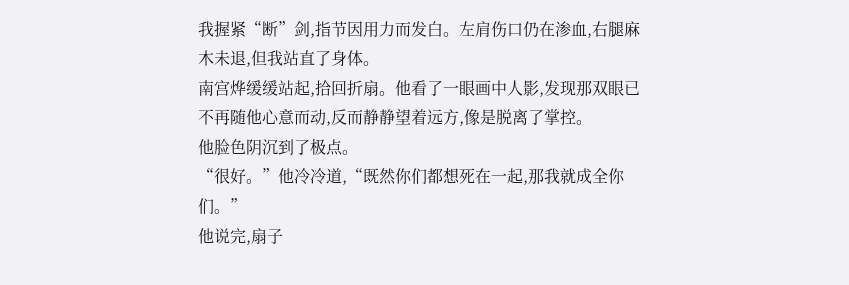我握紧“断”剑,指节因用力而发白。左肩伤口仍在渗血,右腿麻木未退,但我站直了身体。
南宫烨缓缓站起,拾回折扇。他看了一眼画中人影,发现那双眼已不再随他心意而动,反而静静望着远方,像是脱离了掌控。
他脸色阴沉到了极点。
“很好。”他冷冷道,“既然你们都想死在一起,那我就成全你们。”
他说完,扇子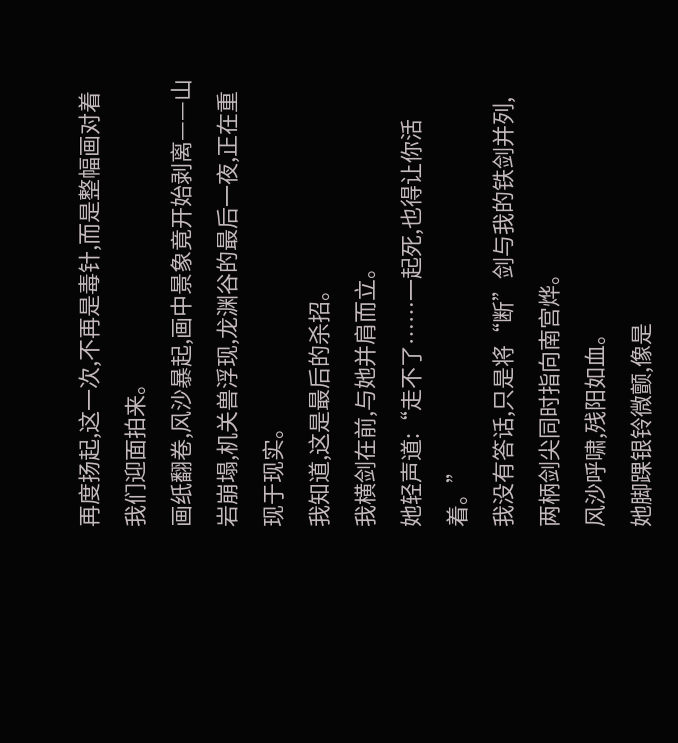再度扬起,这一次,不再是毒针,而是整幅画对着我们迎面拍来。
画纸翻卷,风沙暴起,画中景象竟开始剥离——山岩崩塌,机关兽浮现,龙渊谷的最后一夜,正在重现于现实。
我知道,这是最后的杀招。
我横剑在前,与她并肩而立。
她轻声道:“走不了……一起死,也得让你活着。”
我没有答话,只是将“断”剑与我的铁剑并列,两柄剑尖同时指向南宫烨。
风沙呼啸,残阳如血。
她脚踝银铃微颤,像是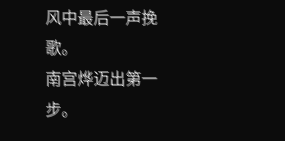风中最后一声挽歌。
南宫烨迈出第一步。